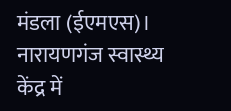मंडला (ईएमएस)। नारायणगंज स्वास्थ्य केंद्र में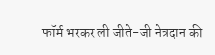फॉर्म भरकर ली जीते-जी नेत्रदान की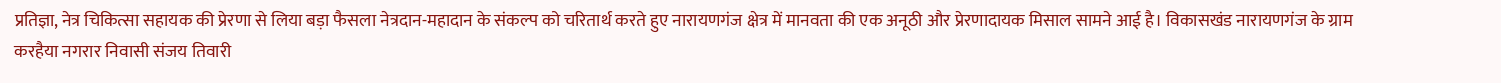प्रतिज्ञा, नेत्र चिकित्सा सहायक की प्रेरणा से लिया बड़ा फैसला नेत्रदान-महादान के संकल्प को चरितार्थ करते हुए नारायणगंज क्षेत्र में मानवता की एक अनूठी और प्रेरणादायक मिसाल सामने आई है। विकासखंड नारायणगंज के ग्राम करहैया नगरार निवासी संजय तिवारी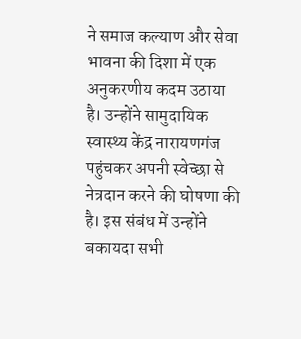ने समाज कल्याण और सेवा भावना की दिशा में एक अनुकरणीय कदम उठाया है। उन्होंने सामुदायिक स्वास्थ्य केंद्र नारायणगंज पहुंचकर अपनी स्वेच्छा से नेत्रदान करने की घोषणा की है। इस संबंध में उन्होंने बकायदा सभी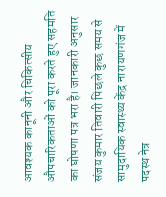आवश्यक कानूनी और चिकित्सीय औपचारिकताओं को पूरा करते हुए सहमति का घोषणा पत्र भरा है। जानकारी अनुसार संजय कुमार तिवारी पिछले कुछ समय से सामुदायिक स्वास्थ्य केंद्र नारायणगंज में पदस्थ नेत्र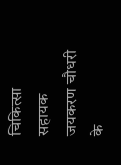चिकित्सा सहायक जयकरण चौधरी के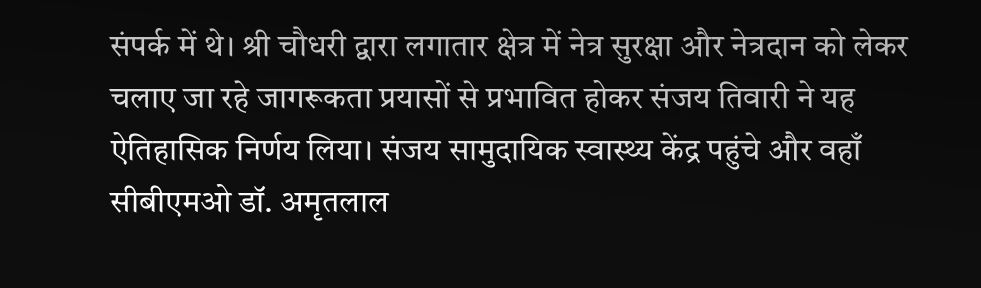संपर्क में थे। श्री चौधरी द्वारा लगातार क्षेत्र में नेत्र सुरक्षा और नेत्रदान को लेकर चलाए जा रहे जागरूकता प्रयासों से प्रभावित होकर संजय तिवारी ने यह ऐतिहासिक निर्णय लिया। संजय सामुदायिक स्वास्थ्य केंद्र पहुंचे और वहाँ सीबीएमओ डॉ. अमृतलाल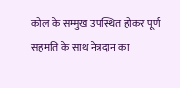कोल के सम्मुख उपस्थित होकर पूर्ण सहमति के साथ नेत्रदान का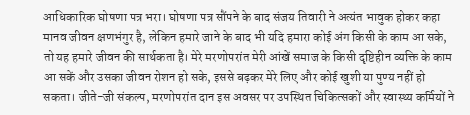आधिकारिक घोषणा पत्र भरा। घोषणा पत्र सौंपने के बाद संजय तिवारी ने अत्यंत भावुक होकर कहा मानव जीवन क्षणभंगुर है, लेकिन हमारे जाने के बाद भी यदि हमारा कोई अंग किसी के काम आ सके, तो यह हमारे जीवन की सार्थकता है। मेरे मरणोपरांत मेरी आंखें समाज के किसी दृष्टिहीन व्यक्ति के काम आ सकें और उसका जीवन रोशन हो सके, इससे बढ़कर मेरे लिए और कोई खुशी या पुण्य नहीं हो सकता। जीते-जी संकल्प, मरणोपरांत दान इस अवसर पर उपस्थित चिकित्सकों और स्वास्थ्य कर्मियों ने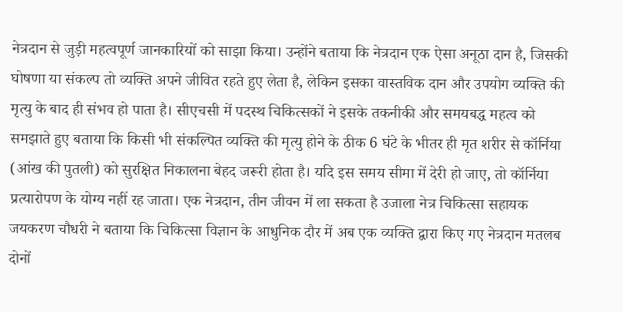नेत्रदान से जुड़ी महत्वपूर्ण जानकारियों को साझा किया। उन्होंने बताया कि नेत्रदान एक ऐसा अनूठा दान है, जिसकी घोषणा या संकल्प तो व्यक्ति अपने जीवित रहते हुए लेता है, लेकिन इसका वास्तविक दान और उपयोग व्यक्ति की मृत्यु के बाद ही संभव हो पाता है। सीएचसी में पदस्थ चिकित्सकों ने इसके तकनीकी और समयबद्ध महत्व को समझाते हुए बताया कि किसी भी संकल्पित व्यक्ति की मृत्यु होने के ठीक 6 घंटे के भीतर ही मृत शरीर से कॉर्निया (आंख की पुतली) को सुरक्षित निकालना बेहद जरूरी होता है। यदि इस समय सीमा में देरी हो जाए, तो कॉर्निया प्रत्यारोपण के योग्य नहीं रह जाता। एक नेत्रदान, तीन जीवन में ला सकता है उजाला नेत्र चिकित्सा सहायक जयकरण चौधरी ने बताया कि चिकित्सा विज्ञान के आधुनिक दौर में अब एक व्यक्ति द्वारा किए गए नेत्रदान मतलब दोनों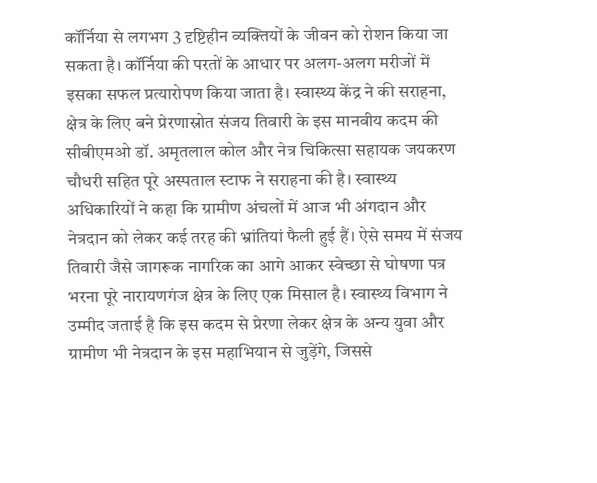कॉर्निया से लगभग 3 दृष्टिहीन व्यक्तियों के जीवन को रोशन किया जा सकता है। कॉर्निया की परतों के आधार पर अलग-अलग मरीजों में इसका सफल प्रत्यारोपण किया जाता है। स्वास्थ्य केंद्र ने की सराहना, क्षेत्र के लिए बने प्रेरणास्रोत संजय तिवारी के इस मानवीय कदम की सीबीएमओ डॉ. अमृतलाल कोल और नेत्र चिकित्सा सहायक जयकरण चौधरी सहित पूरे अस्पताल स्टाफ ने सराहना की है। स्वास्थ्य अधिकारियों ने कहा कि ग्रामीण अंचलों में आज भी अंगदान और नेत्रदान को लेकर कई तरह की भ्रांतियां फैली हुई हैं। ऐसे समय में संजय तिवारी जैसे जागरूक नागरिक का आगे आकर स्वेच्छा से घोषणा पत्र भरना पूरे नारायणगंज क्षेत्र के लिए एक मिसाल है। स्वास्थ्य विभाग ने उम्मीद जताई है कि इस कदम से प्रेरणा लेकर क्षेत्र के अन्य युवा और ग्रामीण भी नेत्रदान के इस महाभियान से जुड़ेंगे, जिससे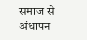समाज से अंधापन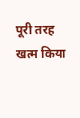पूरी तरह खत्म किया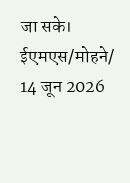जा सके। ईएमएस/मोहने/ 14 जून 2026